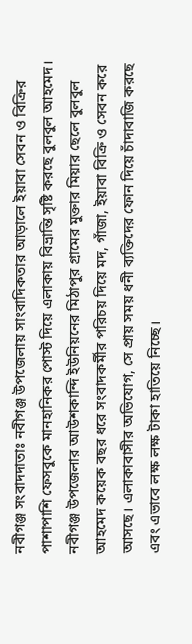নবীগঞ্জ সংবাদদাতাঃ নবীগঞ্জ উপজেলায় সাংবাদিকতার আড়ালে ইয়াবা সেবন ও বিক্রির পাশাপাশি ফেসবুকে মানহানিকর পোস্ট দিয়ে এলাকায় বিভ্রান্তি সৃষ্টি করছে বুলবুল আহমেদ। নবীগঞ্জ উপজেলার আউশকান্দি ইউনিয়নের মিঠাপুর গ্রামের মুক্তার মিয়ার ছেলে বুলবুল আহমেদ কয়েক বছর ধরে সংবাদকর্মীর পরিচয় দিয়ে মদ, গাঁজা, ইয়াবা বিক্রি ও সেবন করে আসছে। এলাকাবাসীর অভিযোগ, সে প্রায় সময় ধনী ব্যক্তিদের ফোন দিয়ে চাঁদাবাজি করছে এবং এভাবে লক্ষ লক্ষ টাকা হাতিয়ে নিচ্ছে।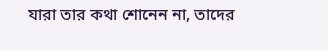যারা তার কথা শোনেন না, তাদের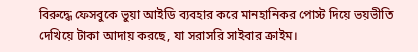বিরুদ্ধে ফেসবুকে ভুয়া আইডি ব্যবহার করে মানহানিকর পোস্ট দিয়ে ভয়ভীতি দেখিয়ে টাকা আদায় করছে, যা সরাসরি সাইবার ক্রাইম।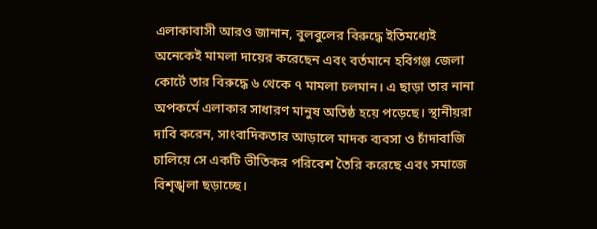এলাকাবাসী আরও জানান, বুলবুলের বিরুদ্ধে ইতিমধ্যেই অনেকেই মামলা দায়ের করেছেন এবং বর্তমানে হবিগঞ্জ জেলা কোর্টে তার বিরুদ্ধে ৬ থেকে ৭ মামলা চলমান। এ ছাড়া তার নানা অপকর্মে এলাকার সাধারণ মানুষ অতিষ্ঠ হয়ে পড়েছে। স্থানীয়রা দাবি করেন, সাংবাদিকতার আড়ালে মাদক ব্যবসা ও চাঁদাবাজি চালিয়ে সে একটি ভীতিকর পরিবেশ তৈরি করেছে এবং সমাজে বিশৃঙ্খলা ছড়াচ্ছে।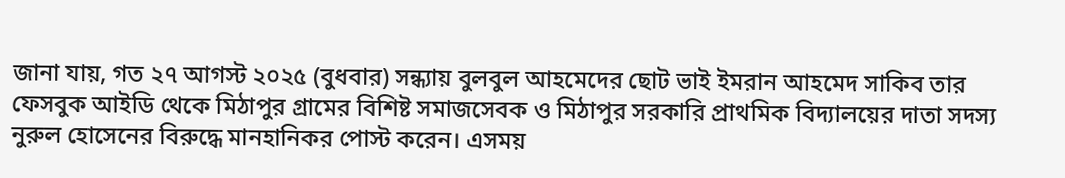জানা যায়, গত ২৭ আগস্ট ২০২৫ (বুধবার) সন্ধ্যায় বুলবুল আহমেদের ছোট ভাই ইমরান আহমেদ সাকিব তার ফেসবুক আইডি থেকে মিঠাপুর গ্রামের বিশিষ্ট সমাজসেবক ও মিঠাপুর সরকারি প্রাথমিক বিদ্যালয়ের দাতা সদস্য নুরুল হোসেনের বিরুদ্ধে মানহানিকর পোস্ট করেন। এসময়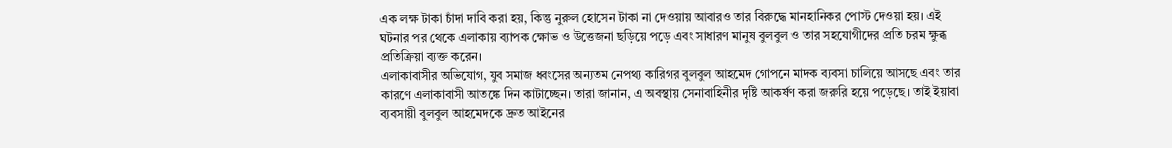এক লক্ষ টাকা চাঁদা দাবি করা হয়, কিন্তু নুরুল হোসেন টাকা না দেওয়ায় আবারও তার বিরুদ্ধে মানহানিকর পোস্ট দেওয়া হয়। এই ঘটনার পর থেকে এলাকায় ব্যাপক ক্ষোভ ও উত্তেজনা ছড়িয়ে পড়ে এবং সাধারণ মানুষ বুলবুল ও তার সহযোগীদের প্রতি চরম ক্ষুব্ধ প্রতিক্রিয়া ব্যক্ত করেন।
এলাকাবাসীর অভিযোগ, যুব সমাজ ধ্বংসের অন্যতম নেপথ্য কারিগর বুলবুল আহমেদ গোপনে মাদক ব্যবসা চালিয়ে আসছে এবং তার কারণে এলাকাবাসী আতঙ্কে দিন কাটাচ্ছেন। তারা জানান, এ অবস্থায় সেনাবাহিনীর দৃষ্টি আকর্ষণ করা জরুরি হয়ে পড়েছে। তাই ইয়াবা ব্যবসায়ী বুলবুল আহমেদকে দ্রুত আইনের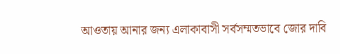আওতায় আনার জন্য এলাকাবাসী সর্বসম্মতভাবে জোর দাবি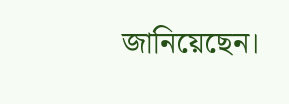জানিয়েছেন।